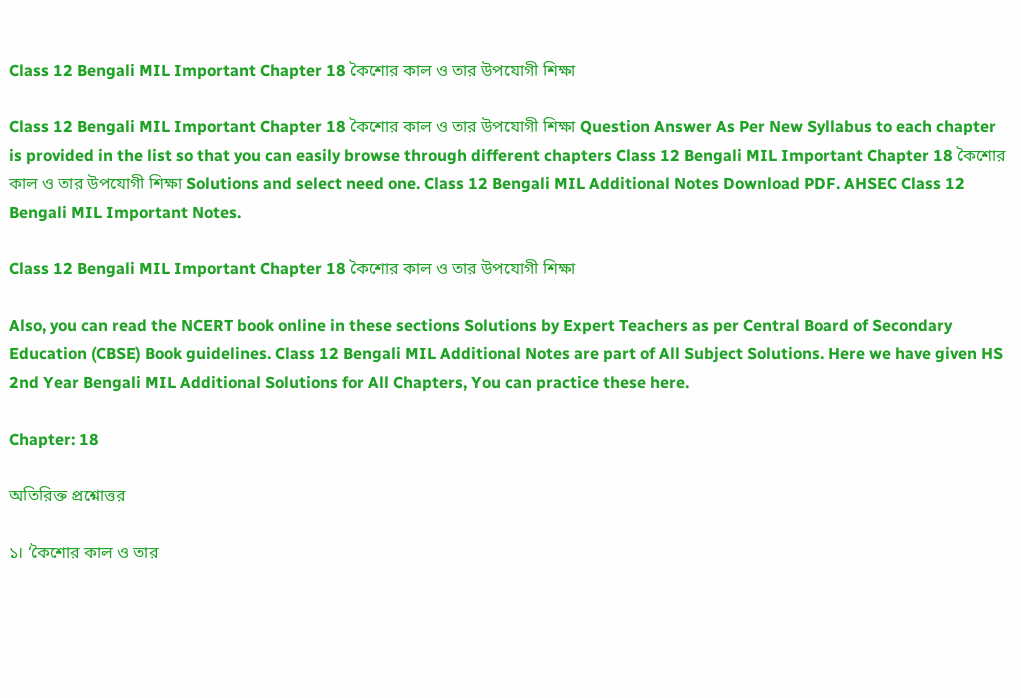Class 12 Bengali MIL Important Chapter 18 কৈশোর কাল ও তার উপযোগী শিক্ষা

Class 12 Bengali MIL Important Chapter 18 কৈশোর কাল ও তার উপযোগী শিক্ষা Question Answer As Per New Syllabus to each chapter is provided in the list so that you can easily browse through different chapters Class 12 Bengali MIL Important Chapter 18 কৈশোর কাল ও তার উপযোগী শিক্ষা Solutions and select need one. Class 12 Bengali MIL Additional Notes Download PDF. AHSEC Class 12 Bengali MIL Important Notes.

Class 12 Bengali MIL Important Chapter 18 কৈশোর কাল ও তার উপযোগী শিক্ষা

Also, you can read the NCERT book online in these sections Solutions by Expert Teachers as per Central Board of Secondary Education (CBSE) Book guidelines. Class 12 Bengali MIL Additional Notes are part of All Subject Solutions. Here we have given HS 2nd Year Bengali MIL Additional Solutions for All Chapters, You can practice these here.

Chapter: 18

অতিরিক্ত প্রশ্নোত্তর

১। ‘কৈশোর কাল ও তার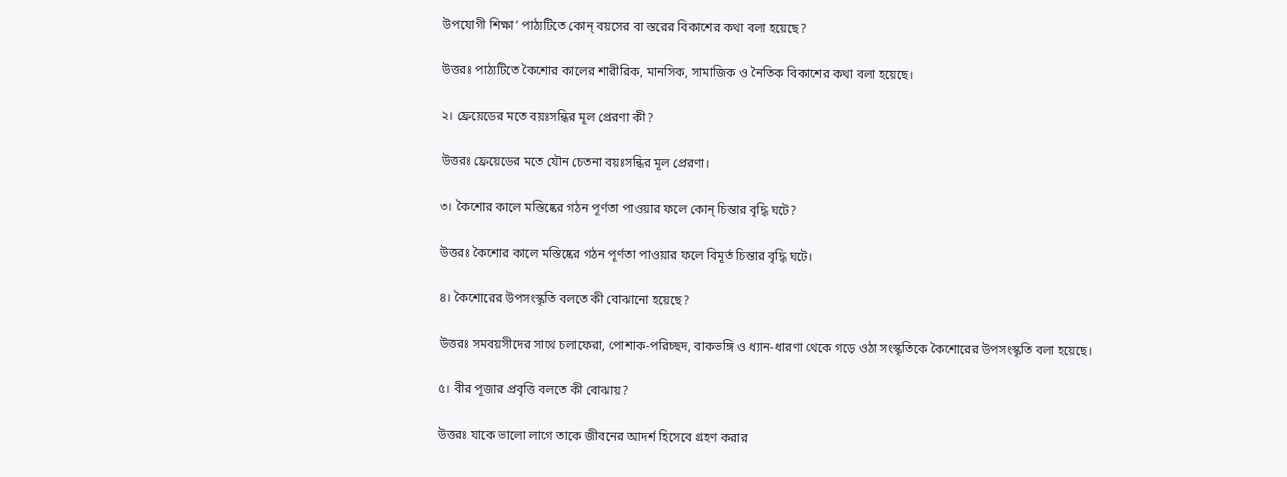উপযোগী শিক্ষা’ পাঠ্যটিতে কোন্‌ বয়সের বা স্তরের বিকাশের কথা বলা হয়েছে?

উত্তরঃ পাঠ্যটিতে কৈশোর কালের শারীরিক, মানসিক, সামাজিক ও নৈতিক বিকাশের কথা বলা হয়েছে।

২। ফ্রেয়েডের মতে বয়ঃসন্ধির মূল প্রেরণা কী?

উত্তরঃ ফ্রেয়েডের মতে যৌন চেতনা বয়ঃসন্ধির মূল প্রেরণা।

৩। কৈশোর কালে মস্তিষ্কের গঠন পূর্ণতা পাওয়ার ফলে কোন্‌ চিন্তার বৃদ্ধি ঘটে?

উত্তরঃ কৈশোর কালে মস্তিষ্কের গঠন পূর্ণতা পাওয়ার ফলে বিমূর্ত চিন্তার বৃদ্ধি ঘটে।

৪। কৈশোরের উপসংস্কৃতি বলতে কী বোঝানো হয়েছে?

উত্তরঃ সমবয়সীদের সাথে চলাফেরা, পোশাক-পরিচ্ছদ, বাকভঙ্গি ও ধ্যান-ধারণা থেকে গড়ে ওঠা সংস্কৃতিকে কৈশোরের উপসংস্কৃতি বলা হয়েছে।

৫। বীর পূজার প্রবৃত্তি বলতে কী বোঝায়?

উত্তরঃ যাকে ভালো লাগে তাকে জীবনের আদর্শ হিসেবে গ্রহণ করার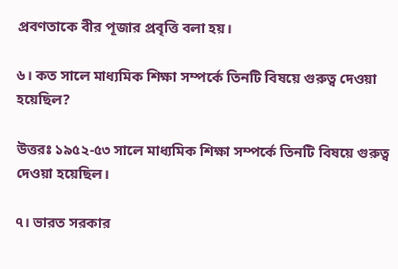প্রবণতাকে বীর পূজার প্রবৃত্তি বলা হয়।

৬। কত সালে মাধ্যমিক শিক্ষা সম্পর্কে তিনটি বিষয়ে গুরুত্ব দেওয়া হয়েছিল?

উত্তরঃ ১৯৫২-৫৩ সালে মাধ্যমিক শিক্ষা সম্পর্কে তিনটি বিষয়ে গুরুত্ব দেওয়া হয়েছিল।

৭। ভারত সরকার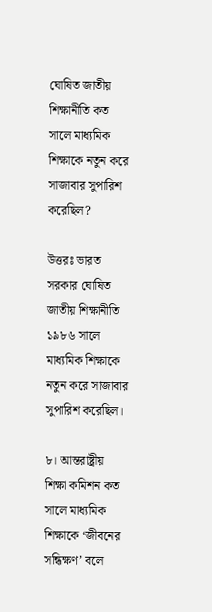ঘোষিত জাতীয় শিক্ষানীতি কত সালে মাধ্যমিক শিক্ষাকে নতুন করে সাজাবার সুপারিশ করেছিল?

উত্তরঃ ভারত সরকার ঘোষিত জাতীয় শিক্ষানীতি ১৯৮৬ সালে মাধ্যমিক শিক্ষাকে নতুন করে সাজাবার সুপারিশ করেছিল।

৮। আন্তরাষ্ট্রীয় শিক্ষা কমিশন কত সালে মাধ্যমিক শিক্ষাকে ‘জীবনের সন্ধিক্ষণ’ বলে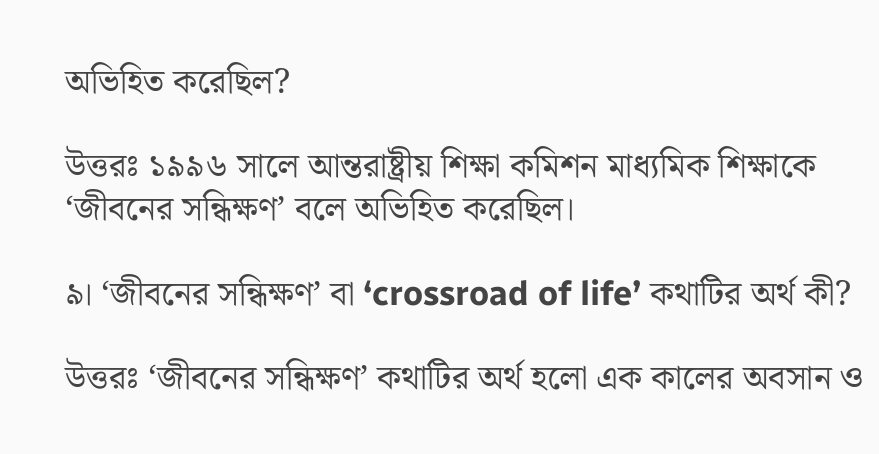অভিহিত করেছিল?

উত্তরঃ ১৯৯৬ সালে আন্তরাষ্ট্রীয় শিক্ষা কমিশন মাধ্যমিক শিক্ষাকে ‘জীবনের সন্ধিক্ষণ’ বলে অভিহিত করেছিল।

৯। ‘জীবনের সন্ধিক্ষণ’ বা ‘crossroad of life’ কথাটির অর্থ কী?

উত্তরঃ ‘জীবনের সন্ধিক্ষণ’ কথাটির অর্থ হলো এক কালের অবসান ও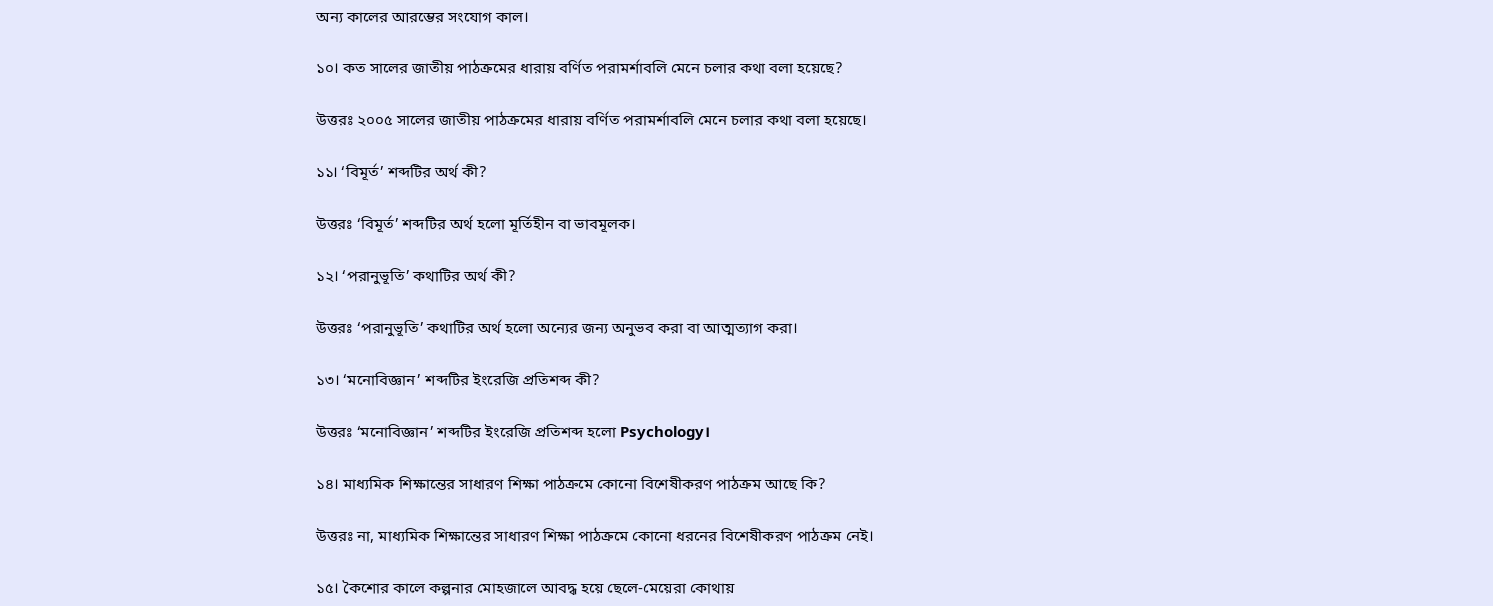অন্য কালের আরম্ভের সংযোগ কাল।

১০। কত সালের জাতীয় পাঠক্রমের ধারায় বর্ণিত পরামর্শাবলি মেনে চলার কথা বলা হয়েছে?

উত্তরঃ ২০০৫ সালের জাতীয় পাঠক্রমের ধারায় বর্ণিত পরামর্শাবলি মেনে চলার কথা বলা হয়েছে।

১১। ‘বিমূর্ত’ শব্দটির অর্থ কী?

উত্তরঃ ‘বিমূর্ত’ শব্দটির অর্থ হলো মূর্তিহীন বা ভাবমূলক।

১২। ‘পরানুভূতি’ কথাটির অর্থ কী?

উত্তরঃ ‘পরানুভূতি’ কথাটির অর্থ হলো অন্যের জন্য অনুভব করা বা আত্মত্যাগ করা।

১৩। ‘মনোবিজ্ঞান’ শব্দটির ইংরেজি প্রতিশব্দ কী?

উত্তরঃ ‘মনোবিজ্ঞান’ শব্দটির ইংরেজি প্রতিশব্দ হলো Psychology।

১৪। মাধ্যমিক শিক্ষান্তের সাধারণ শিক্ষা পাঠক্রমে কোনো বিশেষীকরণ পাঠক্রম আছে কি?

উত্তরঃ না, মাধ্যমিক শিক্ষান্তের সাধারণ শিক্ষা পাঠক্রমে কোনো ধরনের বিশেষীকরণ পাঠক্রম নেই।

১৫। কৈশোর কালে কল্পনার মোহজালে আবদ্ধ হয়ে ছেলে-মেয়েরা কোথায়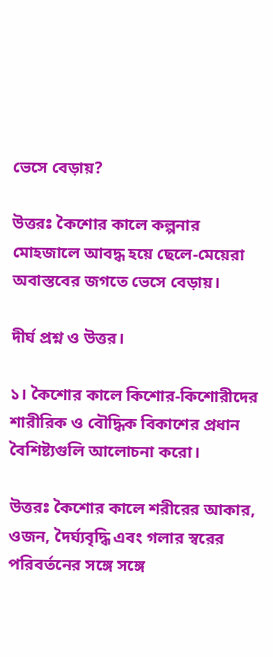ভেসে বেড়ায়?

উত্তরঃ কৈশোর কালে কল্পনার মোহজালে আবদ্ধ হয়ে ছেলে-মেয়েরা অবাস্তবের জগতে ভেসে বেড়ায়।

দীর্ঘ প্রশ্ন ও উত্তর।

১। কৈশোর কালে কিশোর-কিশোরীদের শারীরিক ও বৌদ্ধিক বিকাশের প্রধান বৈশিষ্ট্যগুলি আলোচনা করো।

উত্তরঃ কৈশোর কালে শরীরের আকার, ওজন, দৈর্ঘ্যবৃদ্ধি এবং গলার স্বরের পরিবর্তনের সঙ্গে সঙ্গে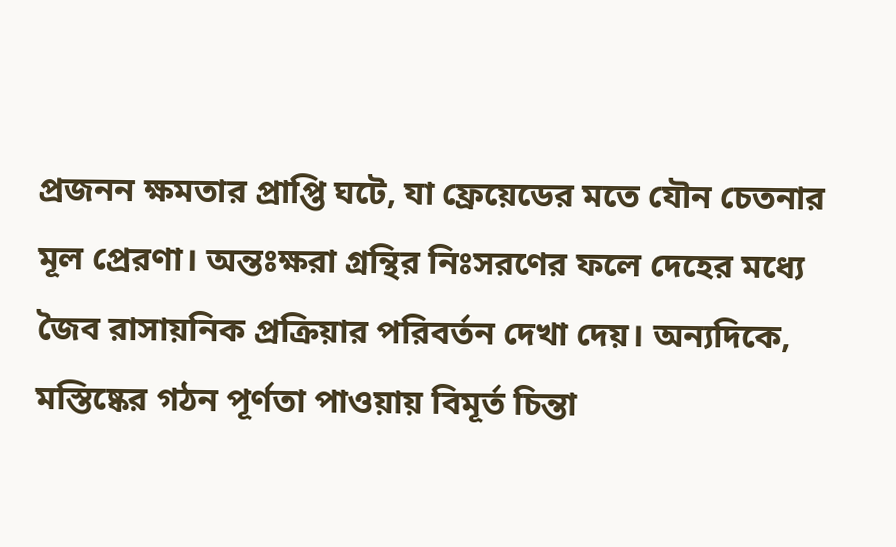প্রজনন ক্ষমতার প্রাপ্তি ঘটে, যা ফ্রেয়েডের মতে যৌন চেতনার মূল প্রেরণা। অন্তঃক্ষরা গ্রন্থির নিঃসরণের ফলে দেহের মধ্যে জৈব রাসায়নিক প্রক্রিয়ার পরিবর্তন দেখা দেয়। অন্যদিকে, মস্তিষ্কের গঠন পূর্ণতা পাওয়ায় বিমূর্ত চিন্তা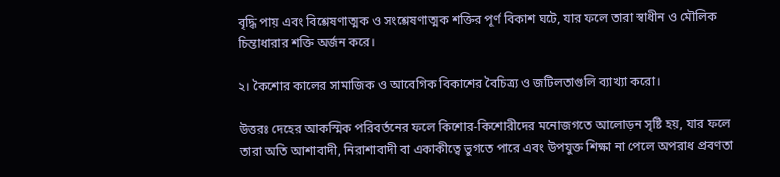বৃদ্ধি পায় এবং বিশ্লেষণাত্মক ও সংশ্লেষণাত্মক শক্তির পূর্ণ বিকাশ ঘটে, যার ফলে তারা স্বাধীন ও মৌলিক চিন্তাধারার শক্তি অর্জন করে।

২। কৈশোর কালের সামাজিক ও আবেগিক বিকাশের বৈচিত্র্য ও জটিলতাগুলি ব্যাখ্যা করো।

উত্তরঃ দেহের আকস্মিক পরিবর্তনের ফলে কিশোর-কিশোরীদের মনোজগতে আলোড়ন সৃষ্টি হয়, যার ফলে তারা অতি আশাবাদী, নিরাশাবাদী বা একাকীত্বে ভুগতে পারে এবং উপযুক্ত শিক্ষা না পেলে অপরাধ প্রবণতা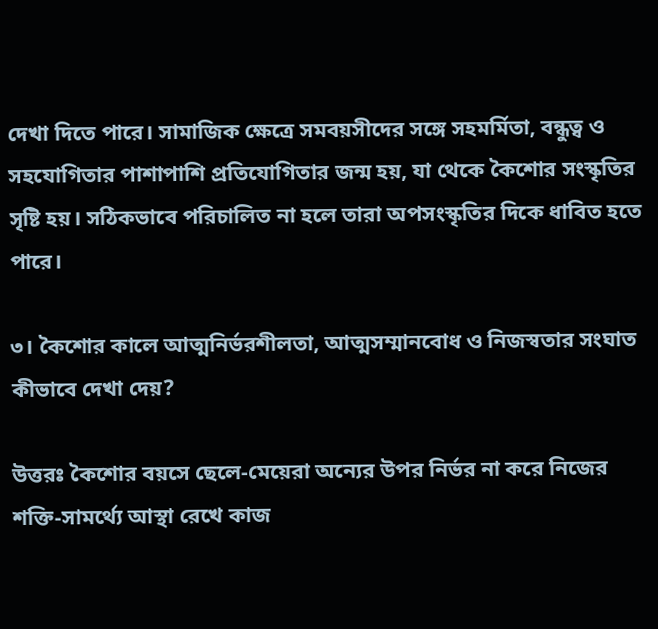দেখা দিতে পারে। সামাজিক ক্ষেত্রে সমবয়সীদের সঙ্গে সহমর্মিতা, বন্ধুত্ব ও সহযোগিতার পাশাপাশি প্রতিযোগিতার জন্ম হয়, যা থেকে কৈশোর সংস্কৃতির সৃষ্টি হয়। সঠিকভাবে পরিচালিত না হলে তারা অপসংস্কৃতির দিকে ধাবিত হতে পারে।

৩। কৈশোর কালে আত্মনির্ভরশীলতা, আত্মসম্মানবোধ ও নিজস্বতার সংঘাত কীভাবে দেখা দেয়?

উত্তরঃ কৈশোর বয়সে ছেলে-মেয়েরা অন্যের উপর নির্ভর না করে নিজের শক্তি-সামর্থ্যে আস্থা রেখে কাজ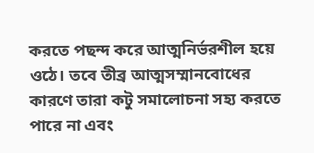করতে পছন্দ করে আত্মনির্ভরশীল হয়ে ওঠে। তবে তীব্র আত্মসম্মানবোধের কারণে তারা কটু সমালোচনা সহ্য করতে পারে না এবং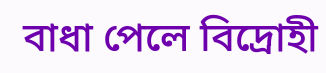বাধা পেলে বিদ্রোহী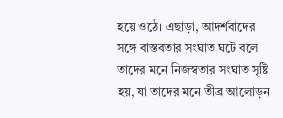হয়ে ওঠে। এছাড়া, আদর্শবাদের সঙ্গে বাস্তবতার সংঘাত ঘটে বলে তাদের মনে নিজস্বতার সংঘাত সৃষ্টি হয়, যা তাদের মনে তীব্র আলোড়ন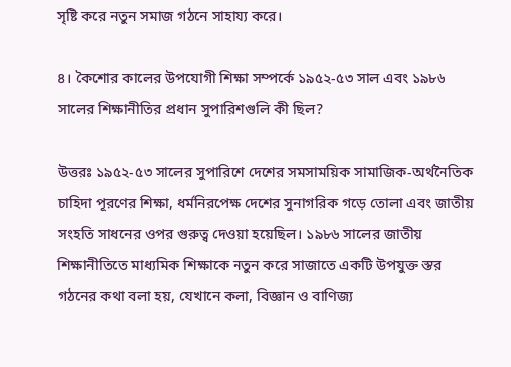সৃষ্টি করে নতুন সমাজ গঠনে সাহায্য করে।

৪। কৈশোর কালের উপযোগী শিক্ষা সম্পর্কে ১৯৫২-৫৩ সাল এবং ১৯৮৬ সালের শিক্ষানীতির প্রধান সুপারিশগুলি কী ছিল?

উত্তরঃ ১৯৫২-৫৩ সালের সুপারিশে দেশের সমসাময়িক সামাজিক-অর্থনৈতিক চাহিদা পূরণের শিক্ষা, ধর্মনিরপেক্ষ দেশের সুনাগরিক গড়ে তোলা এবং জাতীয় সংহতি সাধনের ওপর গুরুত্ব দেওয়া হয়েছিল। ১৯৮৬ সালের জাতীয় শিক্ষানীতিতে মাধ্যমিক শিক্ষাকে নতুন করে সাজাতে একটি উপযুক্ত স্তর গঠনের কথা বলা হয়, যেখানে কলা, বিজ্ঞান ও বাণিজ্য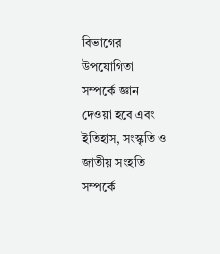বিভাগের উপযোগিতা সম্পর্কে জ্ঞান দেওয়া হবে এবং ইতিহাস, সংস্কৃতি ও জাতীয় সংহতি সম্পর্কে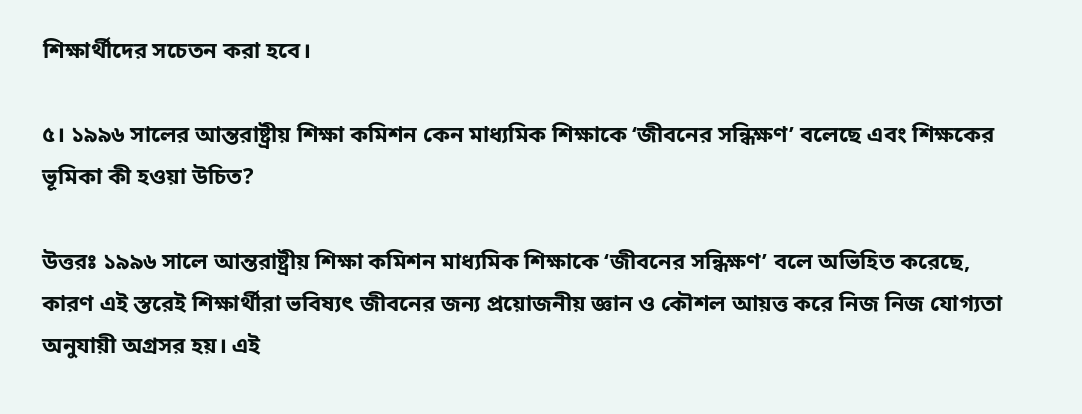শিক্ষার্থীদের সচেতন করা হবে।

৫। ১৯৯৬ সালের আন্তরাষ্ট্রীয় শিক্ষা কমিশন কেন মাধ্যমিক শিক্ষাকে ‘জীবনের সন্ধিক্ষণ’ বলেছে এবং শিক্ষকের ভূমিকা কী হওয়া উচিত?

উত্তরঃ ১৯৯৬ সালে আন্তরাষ্ট্রীয় শিক্ষা কমিশন মাধ্যমিক শিক্ষাকে ‘জীবনের সন্ধিক্ষণ’ বলে অভিহিত করেছে, কারণ এই স্তরেই শিক্ষার্থীরা ভবিষ্যৎ জীবনের জন্য প্রয়োজনীয় জ্ঞান ও কৌশল আয়ত্ত করে নিজ নিজ যোগ্যতা অনুযায়ী অগ্রসর হয়। এই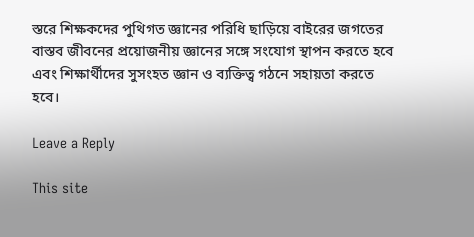স্তরে শিক্ষকদের পুথিগত জ্ঞানের পরিধি ছাড়িয়ে বাইরের জগতের বাস্তব জীবনের প্রয়োজনীয় জ্ঞানের সঙ্গে সংযোগ স্থাপন করতে হবে এবং শিক্ষার্থীদের সুসংহত জ্ঞান ও ব্যক্তিত্ব গঠনে সহায়তা করতে হবে।

Leave a Reply

This site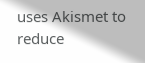uses Akismet to reduce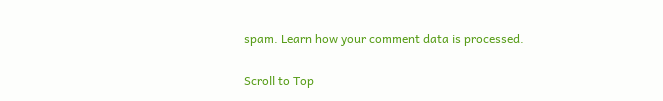spam. Learn how your comment data is processed.

Scroll to Top